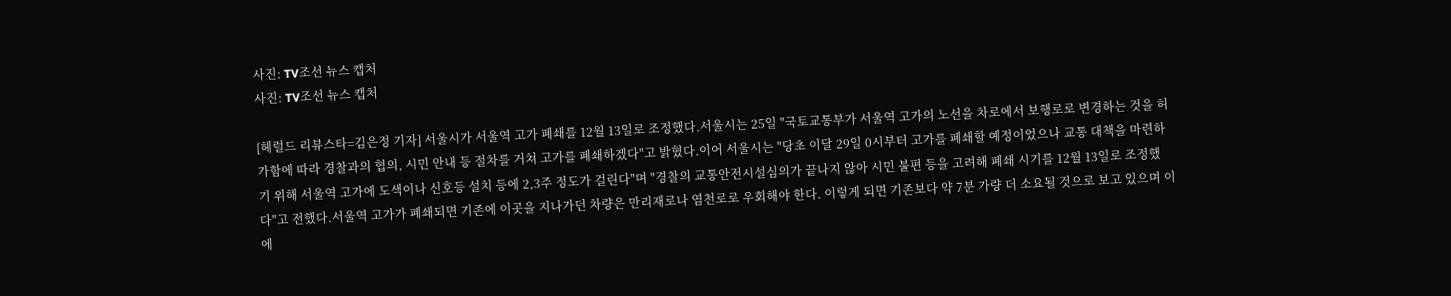사진: TV조선 뉴스 캡처
사진: TV조선 뉴스 캡처

[헤럴드 리뷰스타=김은정 기자] 서울시가 서울역 고가 폐쇄를 12월 13일로 조정했다.서울시는 25일 "국토교통부가 서울역 고가의 노선을 차로에서 보행로로 변경하는 것을 허가함에 따라 경찰과의 협의, 시민 안내 등 절차를 거쳐 고가를 폐쇄하겠다"고 밝혔다.이어 서울시는 "당초 이달 29일 0시부터 고가를 폐쇄할 예정이었으나 교통 대책을 마련하기 위해 서울역 고가에 도색이나 신호등 설치 등에 2,3주 정도가 걸린다"며 "경찰의 교통안전시설심의가 끝나지 않아 시민 불편 등을 고려해 폐쇄 시기를 12월 13일로 조정했다"고 전했다.서울역 고가가 폐쇄되면 기존에 이곳을 지나가던 차량은 만리재로나 염천로로 우회해야 한다. 이렇게 되면 기존보다 약 7분 가량 더 소요될 것으로 보고 있으며 이에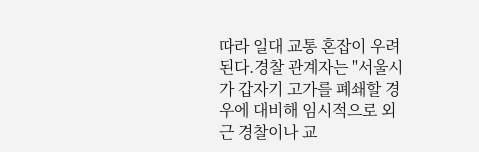따라 일대 교통 혼잡이 우려된다.경찰 관계자는 "서울시가 갑자기 고가를 폐쇄할 경우에 대비해 임시적으로 외근 경찰이나 교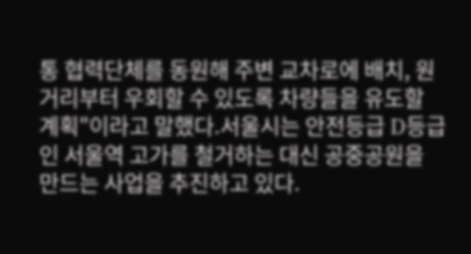통 협력단체를 동원해 주변 교차로에 배치, 원거리부터 우회할 수 있도록 차량들을 유도할 계획"이라고 말했다.서울시는 안전등급 D등급인 서울역 고가를 철거하는 대신 공중공원을 만드는 사업을 추진하고 있다.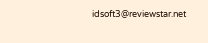idsoft3@reviewstar.net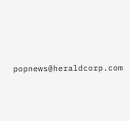popnews@heraldcorp.com